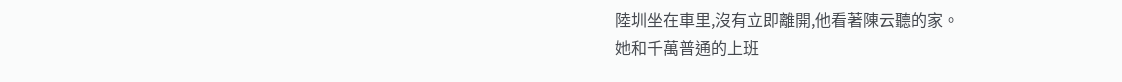陸圳坐在車里,沒有立即離開,他看著陳云聽的家。
她和千萬普通的上班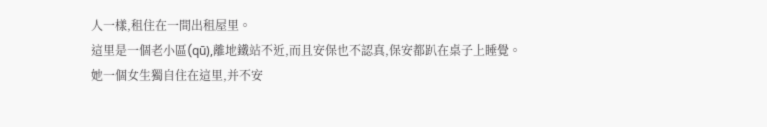人一樣,租住在一間出租屋里。
這里是一個老小區(qū),離地鐵站不近,而且安保也不認真,保安都趴在桌子上睡覺。
她一個女生獨自住在這里,并不安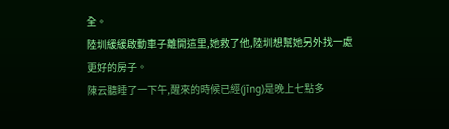全。
陸圳緩緩啟動車子離開這里,她救了他,陸圳想幫她另外找一處更好的房子。
陳云聽睡了一下午,醒來的時候已經(jīng)是晚上七點多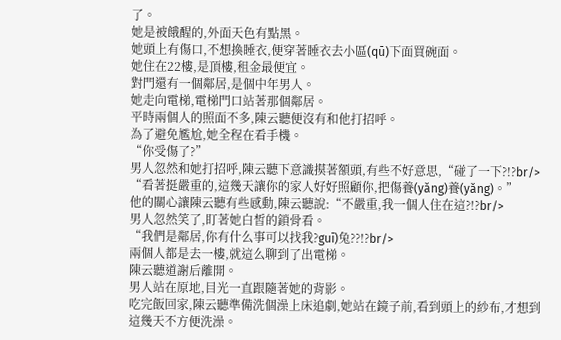了。
她是被餓醒的,外面天色有點黑。
她頭上有傷口,不想換睡衣,便穿著睡衣去小區(qū)下面買碗面。
她住在22樓,是頂樓,租金最便宜。
對門還有一個鄰居,是個中年男人。
她走向電梯,電梯門口站著那個鄰居。
平時兩個人的照面不多,陳云聽便沒有和他打招呼。
為了避免尷尬,她全程在看手機。
“你受傷了?”
男人忽然和她打招呼,陳云聽下意識摸著額頭,有些不好意思,“碰了一下?!?br/>
“看著挺嚴重的,這幾天讓你的家人好好照顧你,把傷養(yǎng)養(yǎng)。”
他的關心讓陳云聽有些感動,陳云聽說:“不嚴重,我一個人住在這?!?br/>
男人忽然笑了,盯著她白皙的鎖骨看。
“我們是鄰居,你有什么事可以找我?guī)兔??!?br/>
兩個人都是去一樓,就這么聊到了出電梯。
陳云聽道謝后離開。
男人站在原地,目光一直跟隨著她的背影。
吃完飯回家,陳云聽準備洗個澡上床追劇,她站在鏡子前,看到頭上的紗布,才想到這幾天不方便洗澡。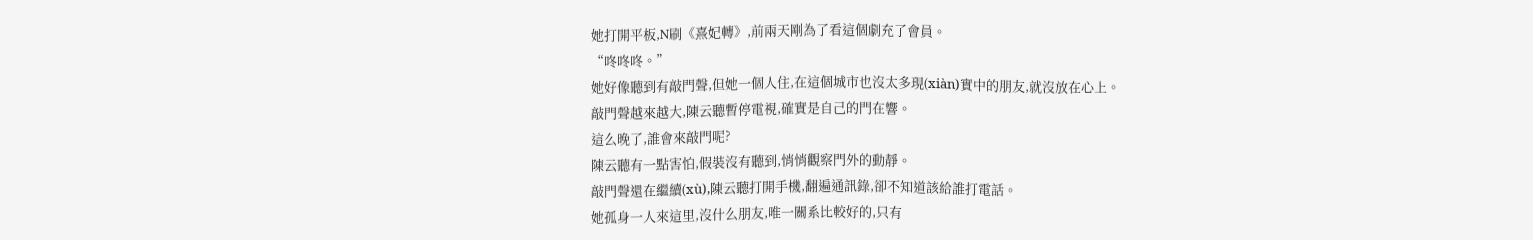她打開平板,N刷《熹妃轉》,前兩天剛為了看這個劇充了會員。
“咚咚咚。”
她好像聽到有敲門聲,但她一個人住,在這個城市也沒太多現(xiàn)實中的朋友,就沒放在心上。
敲門聲越來越大,陳云聽暫停電視,確實是自己的門在響。
這么晚了,誰會來敲門呢?
陳云聽有一點害怕,假裝沒有聽到,悄悄觀察門外的動靜。
敲門聲還在繼續(xù),陳云聽打開手機,翻遍通訊錄,卻不知道該給誰打電話。
她孤身一人來這里,沒什么朋友,唯一關系比較好的,只有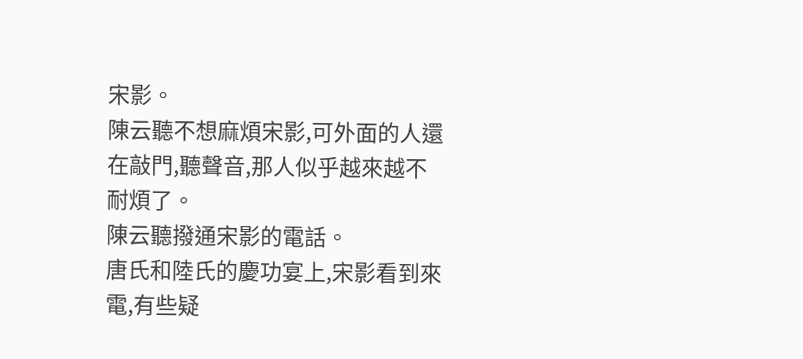宋影。
陳云聽不想麻煩宋影,可外面的人還在敲門,聽聲音,那人似乎越來越不耐煩了。
陳云聽撥通宋影的電話。
唐氏和陸氏的慶功宴上,宋影看到來電,有些疑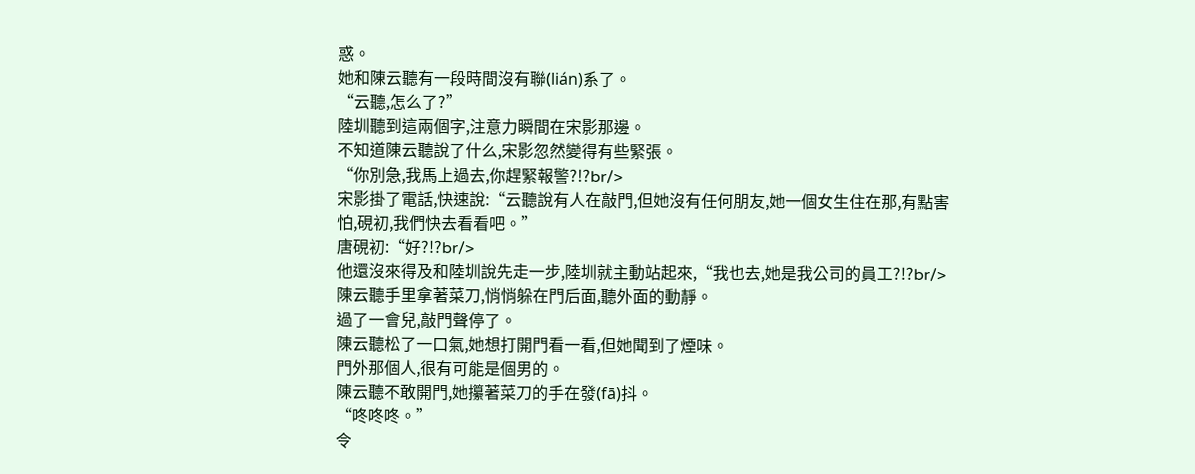惑。
她和陳云聽有一段時間沒有聯(lián)系了。
“云聽,怎么了?”
陸圳聽到這兩個字,注意力瞬間在宋影那邊。
不知道陳云聽說了什么,宋影忽然變得有些緊張。
“你別急,我馬上過去,你趕緊報警?!?br/>
宋影掛了電話,快速說:“云聽說有人在敲門,但她沒有任何朋友,她一個女生住在那,有點害怕,硯初,我們快去看看吧。”
唐硯初:“好?!?br/>
他還沒來得及和陸圳說先走一步,陸圳就主動站起來,“我也去,她是我公司的員工?!?br/>
陳云聽手里拿著菜刀,悄悄躲在門后面,聽外面的動靜。
過了一會兒,敲門聲停了。
陳云聽松了一口氣,她想打開門看一看,但她聞到了煙味。
門外那個人,很有可能是個男的。
陳云聽不敢開門,她攥著菜刀的手在發(fā)抖。
“咚咚咚。”
令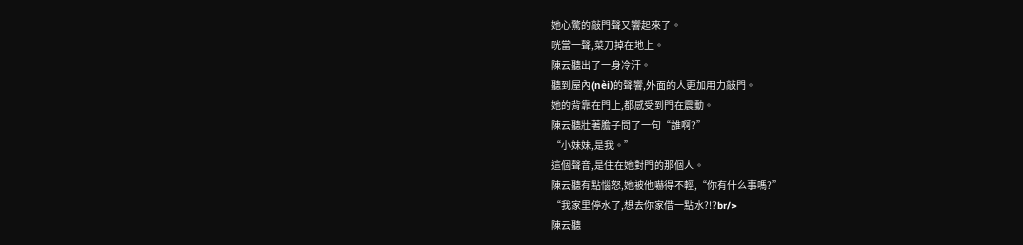她心驚的敲門聲又響起來了。
咣當一聲,菜刀掉在地上。
陳云聽出了一身冷汗。
聽到屋內(nèi)的聲響,外面的人更加用力敲門。
她的背靠在門上,都感受到門在震動。
陳云聽壯著膽子問了一句“誰啊?”
“小妹妹,是我。”
這個聲音,是住在她對門的那個人。
陳云聽有點惱怒,她被他嚇得不輕,“你有什么事嗎?”
“我家里停水了,想去你家借一點水?!?br/>
陳云聽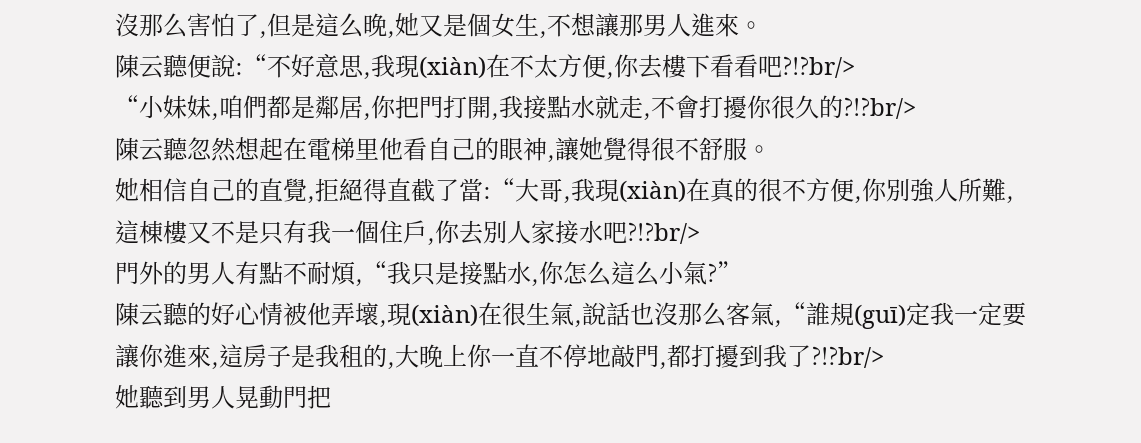沒那么害怕了,但是這么晚,她又是個女生,不想讓那男人進來。
陳云聽便說:“不好意思,我現(xiàn)在不太方便,你去樓下看看吧?!?br/>
“小妹妹,咱們都是鄰居,你把門打開,我接點水就走,不會打擾你很久的?!?br/>
陳云聽忽然想起在電梯里他看自己的眼神,讓她覺得很不舒服。
她相信自己的直覺,拒絕得直截了當:“大哥,我現(xiàn)在真的很不方便,你別強人所難,這棟樓又不是只有我一個住戶,你去別人家接水吧?!?br/>
門外的男人有點不耐煩,“我只是接點水,你怎么這么小氣?”
陳云聽的好心情被他弄壞,現(xiàn)在很生氣,說話也沒那么客氣,“誰規(guī)定我一定要讓你進來,這房子是我租的,大晚上你一直不停地敲門,都打擾到我了?!?br/>
她聽到男人晃動門把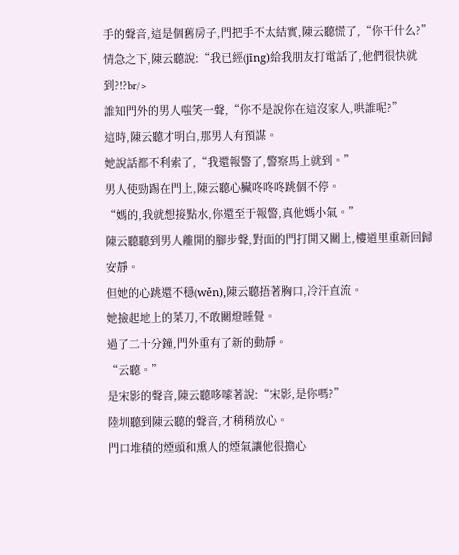手的聲音,這是個舊房子,門把手不太結實,陳云聽慌了,“你干什么?”
情急之下,陳云聽說:“我已經(jīng)給我朋友打電話了,他們很快就到?!?br/>
誰知門外的男人嗤笑一聲,“你不是說你在這沒家人,哄誰呢?”
這時,陳云聽才明白,那男人有預謀。
她說話都不利索了,“我還報警了,警察馬上就到。”
男人使勁踢在門上,陳云聽心臟咚咚咚跳個不停。
“媽的,我就想接點水,你還至于報警,真他媽小氣。”
陳云聽聽到男人離開的腳步聲,對面的門打開又關上,樓道里重新回歸安靜。
但她的心跳還不穩(wěn),陳云聽捂著胸口,冷汗直流。
她撿起地上的菜刀,不敢關燈睡覺。
過了二十分鐘,門外重有了新的動靜。
“云聽。”
是宋影的聲音,陳云聽哆嗦著說:“宋影,是你嗎?”
陸圳聽到陳云聽的聲音,才稍稍放心。
門口堆積的煙頭和熏人的煙氣讓他很擔心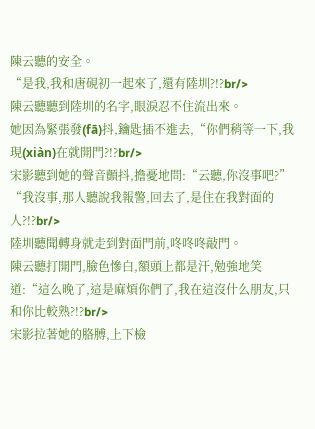陳云聽的安全。
“是我,我和唐硯初一起來了,還有陸圳?!?br/>
陳云聽聽到陸圳的名字,眼淚忍不住流出來。
她因為緊張發(fā)抖,鑰匙插不進去,“你們稍等一下,我現(xiàn)在就開門?!?br/>
宋影聽到她的聲音顫抖,擔憂地問:“云聽,你沒事吧?”
“我沒事,那人聽說我報警,回去了,是住在我對面的人?!?br/>
陸圳聽聞轉身就走到對面門前,咚咚咚敲門。
陳云聽打開門,臉色慘白,額頭上都是汗,勉強地笑道:“這么晚了,這是麻煩你們了,我在這沒什么朋友,只和你比較熟?!?br/>
宋影拉著她的胳膊,上下檢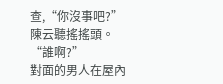查,“你沒事吧?”
陳云聽搖搖頭。
“誰啊?”
對面的男人在屋內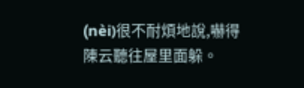(nèi)很不耐煩地說,嚇得陳云聽往屋里面躲。